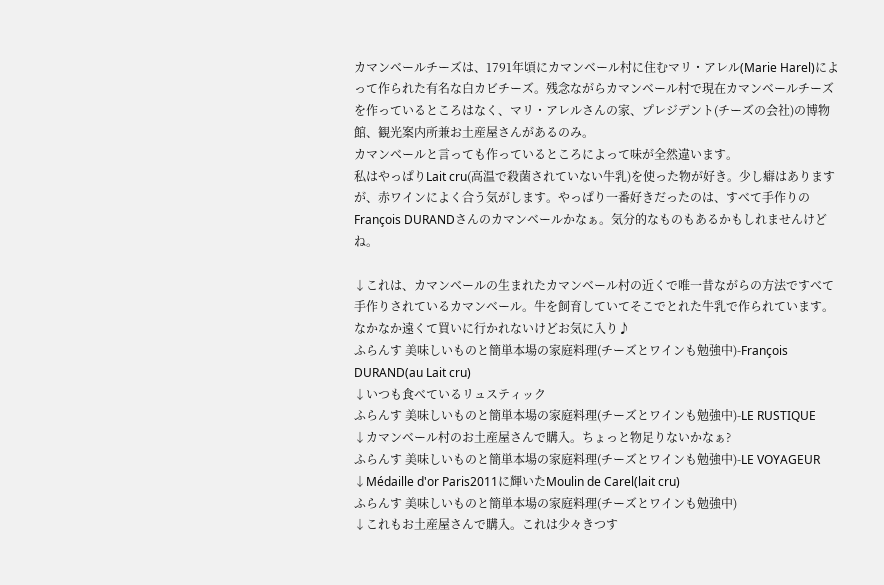カマンベールチーズは、1791年頃にカマンベール村に住むマリ・アレル(Marie Harel)によって作られた有名な白カビチーズ。残念ながらカマンベール村で現在カマンベールチーズを作っているところはなく、マリ・アレルさんの家、プレジデント(チーズの会社)の博物館、観光案内所兼お土産屋さんがあるのみ。
カマンベールと言っても作っているところによって味が全然違います。
私はやっぱりLait cru(高温で殺菌されていない牛乳)を使った物が好き。少し癖はありますが、赤ワインによく合う気がします。やっぱり一番好きだったのは、すべて手作りのFrançois DURANDさんのカマンベールかなぁ。気分的なものもあるかもしれませんけどね。

↓これは、カマンベールの生まれたカマンベール村の近くで唯一昔ながらの方法ですべて手作りされているカマンベール。牛を飼育していてそこでとれた牛乳で作られています。なかなか遠くて買いに行かれないけどお気に入り♪
ふらんす 美味しいものと簡単本場の家庭料理(チーズとワインも勉強中)-François DURAND(au Lait cru)
↓いつも食べているリュスティック
ふらんす 美味しいものと簡単本場の家庭料理(チーズとワインも勉強中)-LE RUSTIQUE
↓カマンベール村のお土産屋さんで購入。ちょっと物足りないかなぁ?
ふらんす 美味しいものと簡単本場の家庭料理(チーズとワインも勉強中)-LE VOYAGEUR
↓Médaille d'or Paris2011に輝いたMoulin de Carel(lait cru)
ふらんす 美味しいものと簡単本場の家庭料理(チーズとワインも勉強中)
↓これもお土産屋さんで購入。これは少々きつす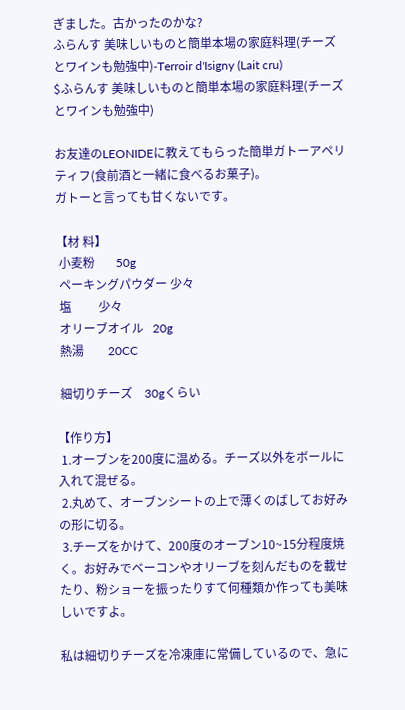ぎました。古かったのかな?
ふらんす 美味しいものと簡単本場の家庭料理(チーズとワインも勉強中)-Terroir d'Isigny (Lait cru)
$ふらんす 美味しいものと簡単本場の家庭料理(チーズとワインも勉強中)

お友達のLEONIDEに教えてもらった簡単ガトーアペリティフ(食前酒と一緒に食べるお菓子)。
ガトーと言っても甘くないです。

【材 料】
 小麦粉       50g
 ペーキングパウダー 少々
 塩         少々
 オリーブオイル   20g
 熱湯        20CC

 細切りチーズ    30gくらい

【作り方】
 1.オーブンを200度に温める。チーズ以外をボールに入れて混ぜる。
 2.丸めて、オーブンシートの上で薄くのばしてお好みの形に切る。
 3.チーズをかけて、200度のオーブン10~15分程度焼く。お好みでベーコンやオリーブを刻んだものを載せたり、粉ショーを振ったりすて何種類か作っても美味しいですよ。

私は細切りチーズを冷凍庫に常備しているので、急に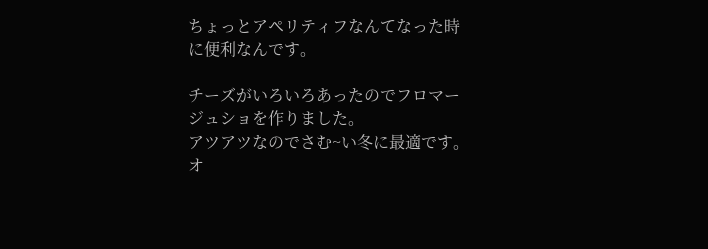ちょっとアペリティフなんてなった時に便利なんです。

チーズがいろいろあったのでフロマージュショを作りました。
アツアツなのでさむ~い冬に最適です。
オ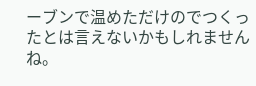ーブンで温めただけのでつくったとは言えないかもしれませんね。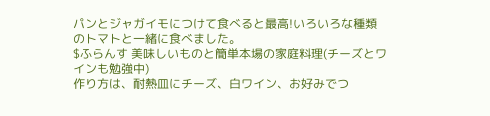パンとジャガイモにつけて食べると最高!いろいろな種類のトマトと一緒に食べました。
$ふらんす 美味しいものと簡単本場の家庭料理(チーズとワインも勉強中)
作り方は、耐熱皿にチーズ、白ワイン、お好みでつ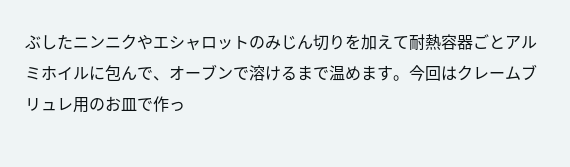ぶしたニンニクやエシャロットのみじん切りを加えて耐熱容器ごとアルミホイルに包んで、オーブンで溶けるまで温めます。今回はクレームブリュレ用のお皿で作っ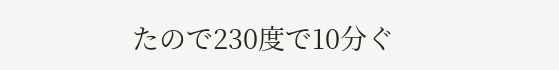たので230度で10分ぐ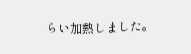らい加熱しました。